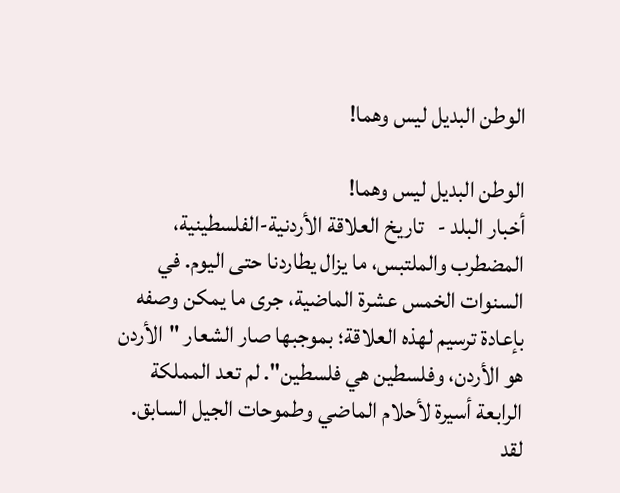الوطن البديل ليس وهما!

الوطن البديل ليس وهما!
أخبار البلد -   تاريخ العلاقة الأردنية-الفلسطينية، المضطرب والملتبس، ما يزال يطاردنا حتى اليوم. في السنوات الخمس عشرة الماضية، جرى ما يمكن وصفه بإعادة ترسيم لهذه العلاقة؛ بموجبها صار الشعار "الأردن هو الأردن، وفلسطين هي فلسطين". لم تعد المملكة الرابعة أسيرة لأحلام الماضي وطموحات الجيل السابق. لقد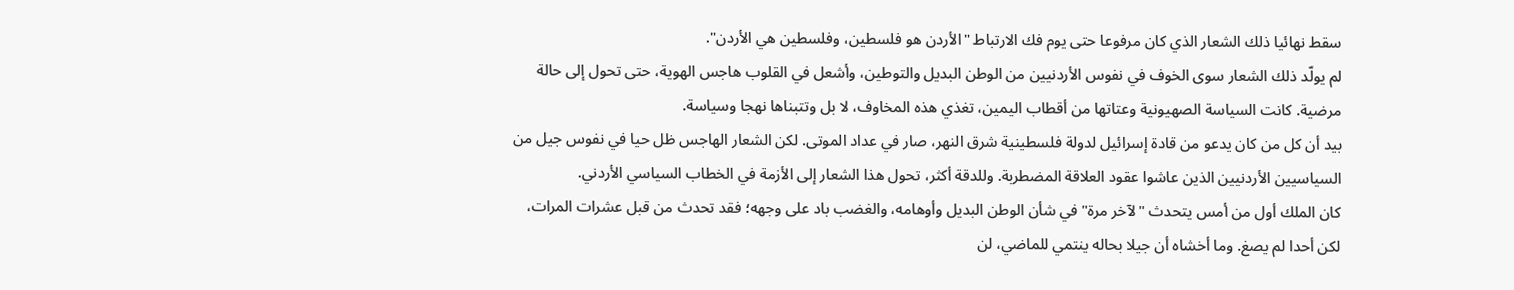سقط نهائيا ذلك الشعار الذي كان مرفوعا حتى يوم فك الارتباط "الأردن هو فلسطين، وفلسطين هي الأردن".
لم يولّد ذلك الشعار سوى الخوف في نفوس الأردنيين من الوطن البديل والتوطين، وأشعل في القلوب هاجس الهوية، حتى تحول إلى حالة مرضية. كانت السياسة الصهيونية وعتاتها من أقطاب اليمين، تغذي هذه المخاوف، لا بل وتتبناها نهجا وسياسة.
بيد أن كل من كان يدعو من قادة إسرائيل لدولة فلسطينية شرق النهر، صار في عداد الموتى. لكن الشعار الهاجس ظل حيا في نفوس جيل من السياسيين الأردنيين الذين عاشوا عقود العلاقة المضطربة. وللدقة أكثر، تحول هذا الشعار إلى الأزمة في الخطاب السياسي الأردني.
كان الملك أول من أمس يتحدث "لآخر مرة" في شأن الوطن البديل وأوهامه، والغضب باد على وجهه؛ فقد تحدث من قبل عشرات المرات، لكن أحدا لم يصغ. وما أخشاه أن جيلا بحاله ينتمي للماضي، لن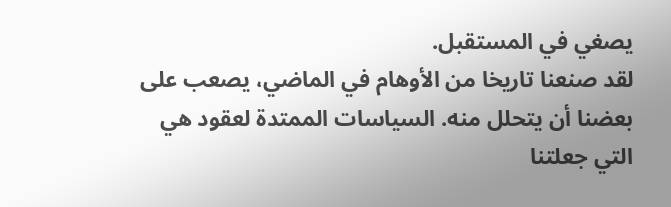يصغي في المستقبل.
لقد صنعنا تاريخا من الأوهام في الماضي، يصعب على بعضنا أن يتحلل منه. السياسات الممتدة لعقود هي التي جعلتنا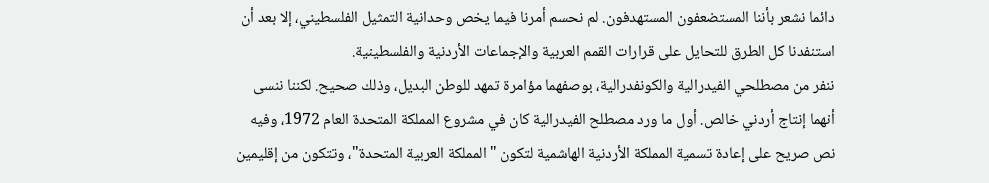دائما نشعر بأننا المستضعفون المستهدفون. لم نحسم أمرنا فيما يخص وحدانية التمثيل الفلسطيني، إلا بعد أن استنفدنا كل الطرق للتحايل على قرارات القمم العربية والإجماعات الأردنية والفلسطينية.
ننفر من مصطلحي الفيدرالية والكونفدرالية، بوصفهما مؤامرة تمهد للوطن البديل، وذلك صحيح. لكننا ننسى أنهما إنتاج أردني خالص. أول ما ورد مصطلح الفيدرالية كان في مشروع المملكة المتحدة العام 1972، وفيه نص صريح على إعادة تسمية المملكة الأردنية الهاشمية لتكون "المملكة العربية المتحدة"، وتتكون من إقليمين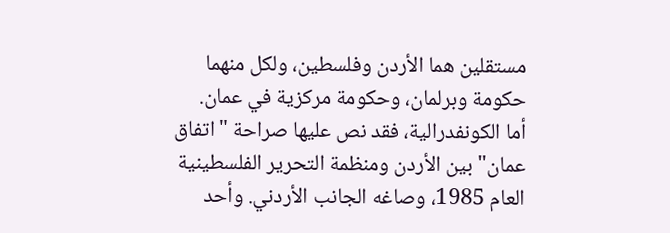مستقلين هما الأردن وفلسطين، ولكل منهما حكومة وبرلمان، وحكومة مركزية في عمان.
أما الكونفدرالية، فقد نص عليها صراحة "اتفاق عمان" بين الأردن ومنظمة التحرير الفلسطينية العام 1985، وصاغه الجانب الأردني. وأحد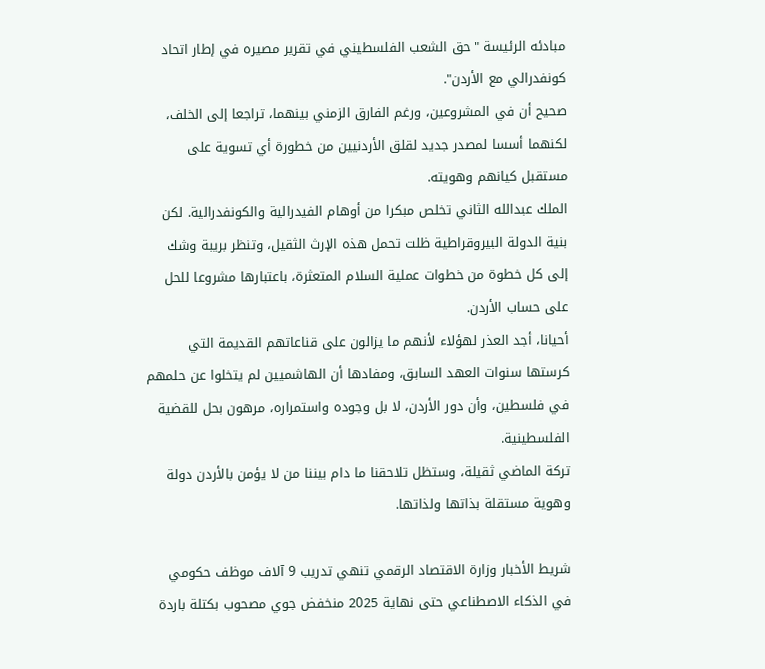مبادئه الرئيسة "حق الشعب الفلسطيني في تقرير مصيره في إطار اتحاد كونفدرالي مع الأردن".
صحيح أن في المشروعين، ورغم الفارق الزمني بينهما، تراجعا إلى الخلف، لكنهما أسسا لمصدر جديد لقلق الأردنيين من خطورة أي تسوية على مستقبل كيانهم وهويته.
الملك عبدالله الثاني تخلص مبكرا من أوهام الفيدرالية والكونفدرالية. لكن بنية الدولة البيروقراطية ظلت تحمل هذه الإرث الثقيل، وتنظر بريبة وشك إلى كل خطوة من خطوات عملية السلام المتعثرة، باعتبارها مشروعا للحل على حساب الأردن.
أحيانا، أجد العذر لهؤلاء لأنهم ما يزالون على قناعاتهم القديمة التي كرستها سنوات العهد السابق، ومفادها أن الهاشميين لم يتخلوا عن حلمهم في فلسطين، وأن دور الأردن، لا بل وجوده واستمراره، مرهون بحل للقضية الفلسطينية.
تركة الماضي ثقيلة، وستظل تلاحقنا ما دام بيننا من لا يؤمن بالأردن دولة وهوية مستقلة بذاتها ولذاتها.

شريط الأخبار وزارة الاقتصاد الرقمي تنهي تدريب 9 آلاف موظف حكومي في الذكاء الاصطناعي حتى نهاية 2025 منخفض جوي مصحوب بكتلة باردة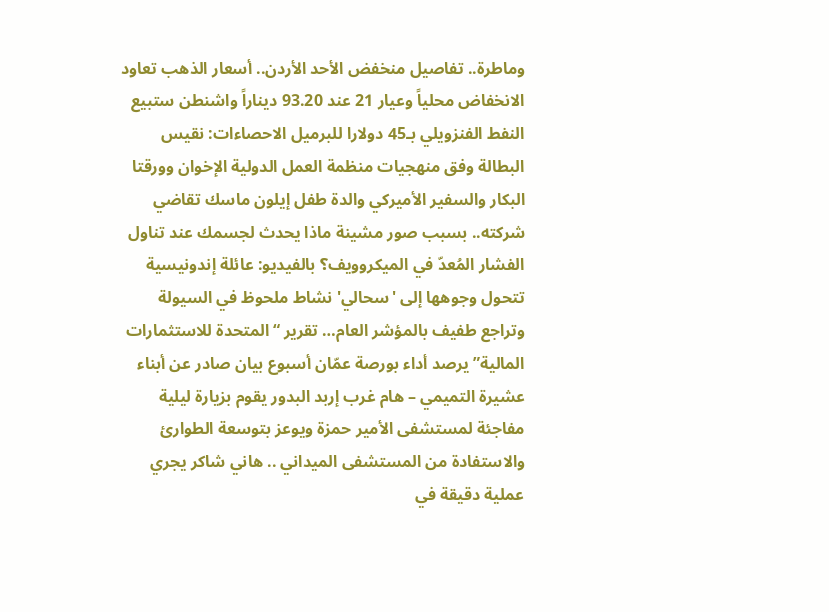وماطرة.. تفاصيل منخفض الأحد الأردن.. أسعار الذهب تعاود الانخفاض محلياً وعيار 21 عند 93.20 ديناراً واشنطن ستبيع النفط الفنزويلي بـ45 دولارا للبرميل الاحصاءات: نقيس البطالة وفق منهجيات منظمة العمل الدولية الإخوان وورقتا البكار والسفير الأميركي والدة طفل إيلون ماسك تقاضي شركته.. بسبب صور مشينة ماذا يحدث لجسمك عند تناول الفشار المُعدّ في الميكروويف؟ بالفيديو: عائلة إندونيسية تتحول وجوهها إلى 'سحالي' نشاط ملحوظ في السيولة وتراجع طفيف بالمؤشر العام… تقرير “المتحدة للاستثمارات المالية” يرصد أداء بورصة عمّان أسبوع بيان صادر عن أبناء عشيرة التميمي – هام غرب إربد البدور يقوم بزيارة ليلية مفاجئة لمستشفى الأمير حمزة ويوعز بتوسعة الطوارئ والاستفادة من المستشفى الميداني .. هاني شاكر يجري عملية دقيقة في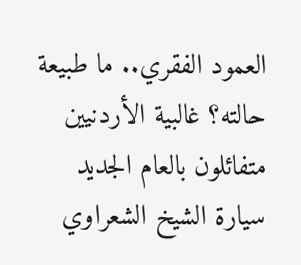العمود الفقري.. ما طبيعة حالته؟ غالبية الأردنيين متفائلون بالعام الجديد سيارة الشيخ الشعراوي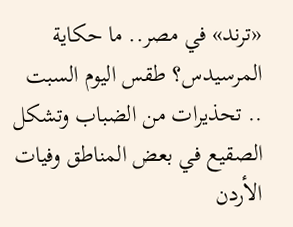«ترند» في مصر.. ما حكاية المرسيدس؟ طقس اليوم السبت .. تحذيرات من الضباب وتشكل الصقيع في بعض المناطق وفيات الأردن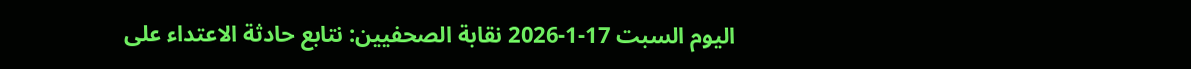اليوم السبت 17-1-2026 نقابة الصحفيين: نتابع حادثة الاعتداء على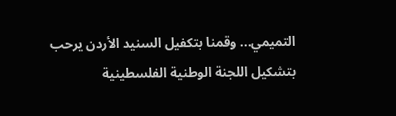التميمي... وقمنا بتكفيل السنيد الأردن يرحب بتشكيل اللجنة الوطنية الفلسطينية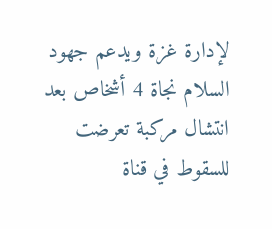لإدارة غزة ويدعم جهود السلام نجاة 4 أشخاص بعد انتشال مركبة تعرضت للسقوط في قناة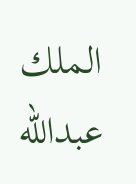الملك عبدالله